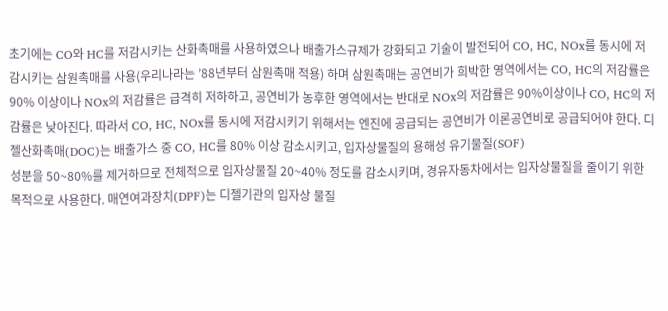초기에는 CO와 HC를 저감시키는 산화촉매를 사용하였으나 배출가스규제가 강화되고 기술이 발전되어 CO, HC, NOx를 동시에 저감시키는 삼원촉매를 사용(우리나라는 ’88년부터 삼원촉매 적용) 하며 삼원촉매는 공연비가 희박한 영역에서는 CO, HC의 저감률은 90% 이상이나 NOx의 저감률은 급격히 저하하고, 공연비가 농후한 영역에서는 반대로 NOx의 저감률은 90%이상이나 CO, HC의 저감률은 낮아진다. 따라서 CO, HC, NOx를 동시에 저감시키기 위해서는 엔진에 공급되는 공연비가 이론공연비로 공급되어야 한다. 디젤산화촉매(DOC)는 배출가스 중 CO, HC를 80% 이상 감소시키고, 입자상물질의 용해성 유기물질(SOF)
성분을 50~80%를 제거하므로 전체적으로 입자상물질 20~40% 정도를 감소시키며, 경유자동차에서는 입자상물질을 줄이기 위한 목적으로 사용한다. 매연여과장치(DPF)는 디젤기관의 입자상 물질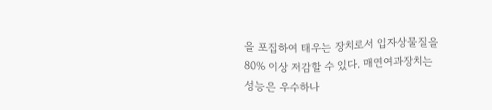을 포집하여 태우는 장치로서 입자상물질을 80% 이상 저감할 수 있다. 매연여과장치는 성능은 우수하나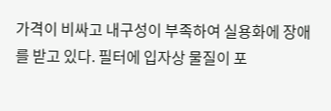가격이 비싸고 내구성이 부족하여 실용화에 장애를 받고 있다. 필터에 입자상 물질이 포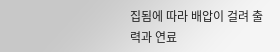집됨에 따라 배압이 걸려 출력과 연료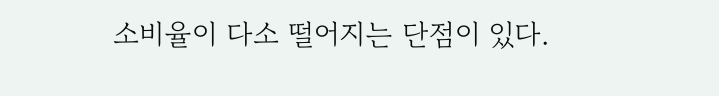소비율이 다소 떨어지는 단점이 있다.